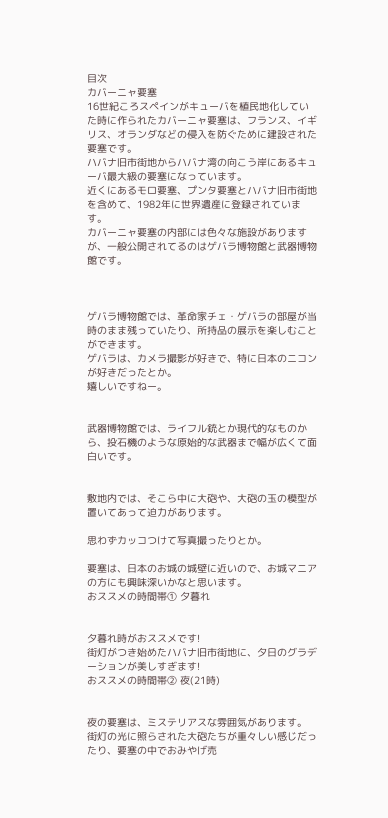目次
カバーニャ要塞
16世紀ころスペインがキューバを植民地化していた時に作られたカバーニャ要塞は、フランス、イギリス、オランダなどの侵入を防ぐために建設された要塞です。
ハバナ旧市街地からハバナ湾の向こう岸にあるキューバ最大級の要塞になっています。
近くにあるモロ要塞、プンタ要塞とハバナ旧市街地を含めて、1982年に世界遺産に登録されています。
カバーニャ要塞の内部には色々な施設がありますが、一般公開されてるのはゲバラ博物館と武器博物館です。



ゲバラ博物館では、革命家チェ・ゲバラの部屋が当時のまま残っていたり、所持品の展示を楽しむことができます。
ゲバラは、カメラ撮影が好きで、特に日本のニコンが好きだったとか。
嬉しいですねー。


武器博物館では、ライフル銃とか現代的なものから、投石機のような原始的な武器まで幅が広くて面白いです。


敷地内では、そこら中に大砲や、大砲の玉の模型が置いてあって迫力があります。

思わずカッコつけて写真撮ったりとか。

要塞は、日本のお城の城壁に近いので、お城マニアの方にも興味深いかなと思います。
おススメの時間帯① 夕暮れ


夕暮れ時がおススメです!
街灯がつき始めたハバナ旧市街地に、夕日のグラデーションが美しすぎます!
おススメの時間帯② 夜(21時)


夜の要塞は、ミステリアスな雰囲気があります。
街灯の光に照らされた大砲たちが重々しい感じだったり、要塞の中でおみやげ売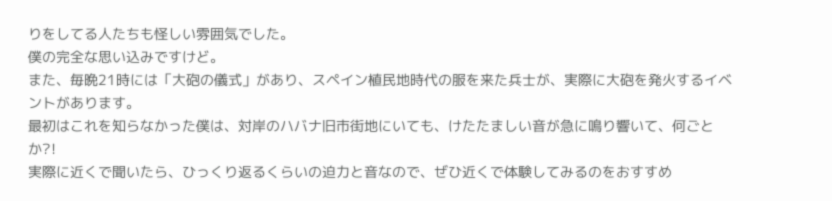りをしてる人たちも怪しい雰囲気でした。
僕の完全な思い込みですけど。
また、毎晩21時には「大砲の儀式」があり、スペイン植民地時代の服を来た兵士が、実際に大砲を発火するイベントがあります。
最初はこれを知らなかった僕は、対岸のハバナ旧市街地にいても、けたたましい音が急に鳴り響いて、何ごとか?!
実際に近くで聞いたら、ひっくり返るくらいの迫力と音なので、ぜひ近くで体験してみるのをおすすめ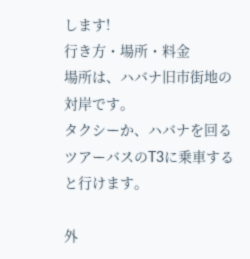します!
行き方・場所・料金
場所は、ハバナ旧市街地の対岸です。
タクシーか、ハバナを回るツアーバスのT3に乗車すると行けます。

外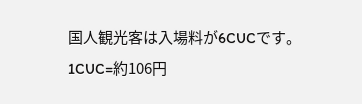国人観光客は入場料が6CUCです。
1CUC=約106円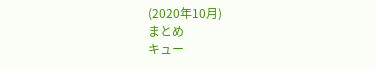(2020年10月)
まとめ
キュー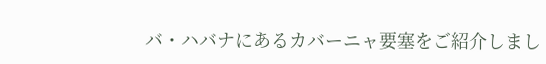バ・ハバナにあるカバーニャ要塞をご紹介しまし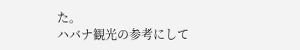た。
ハバナ観光の参考にして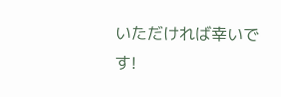いただければ幸いです!